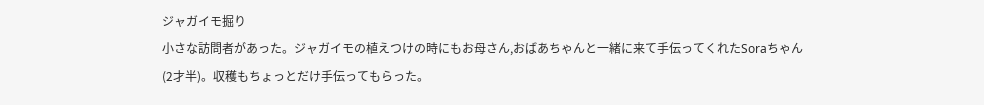ジャガイモ掘り
小さな訪問者があった。ジャガイモの植えつけの時にもお母さん,おばあちゃんと一緒に来て手伝ってくれたSoraちゃん(2才半)。収穫もちょっとだけ手伝ってもらった。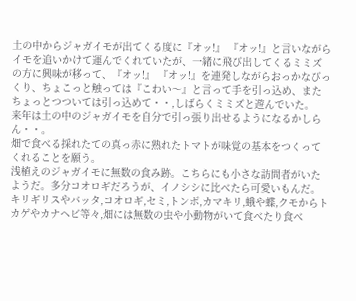土の中からジャガイモが出てくる度に『オッ!』 『オッ!』と言いながらイモを追いかけて運んでくれていたが、一緒に飛び出してくるミミズの方に興味が移って、『オッ!』 『オッ!』を連発しながらおっかなびっくり、ちょこっと触っては『こわい〜』と言って手を引っ込め、またちょっとつついては引っ込めて・・,しばらくミミズと遊んでいた。
来年は土の中のジャガイモを自分で引っ張り出せるようになるかしらん・・。
畑で食べる採れたての真っ赤に熟れたトマトが味覚の基本をつくってくれることを願う。
浅植えのジャガイモに無数の食み跡。こちらにも小さな訪問者がいたようだ。多分コオロギだろうが、イノシシに比べたら可愛いもんだ。
キリギリスやバッタ,コオロギ,セミ,トンボ,カマキリ,蛾や蝶,クモからトカゲやカナヘビ等々,畑には無数の虫や小動物がいて食べたり食べ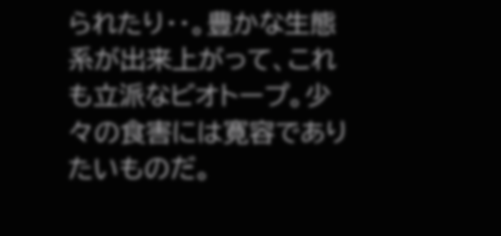られたり・・。豊かな生態系が出来上がって、これも立派なビオトープ。少々の食害には寛容でありたいものだ。